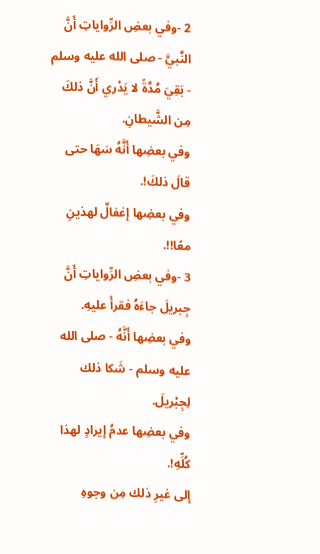2 -وفي بعضِ الرِّواياتِ أَنَّ النَّبيَّ - صلى الله عليه وسلم - بَقِيَ مُدَّةً لا يَدْري أَنَّ ذلكَ مِن الشَّيطانِ.
وفي بعضِها أَنَّهُ سَهَا حتى قالَ ذلكَ!.
وفي بعضِها إغفالٌ لهذينِ معًا!!.
3 -وفي بعضِ الرِّواياتِ أَنَّ جِبريلَ جاءَهُ فقرأَ عليهِ.
وفي بعضِها أَنَّهُ - صلى الله عليه وسلم - شَكا ذلك لِجِبْريلَ.
وفي بعضِها عدمُ إيرادٍ لهذا كُلِّهِ!.
إلى غيرِ ذلك مِن وجوهِ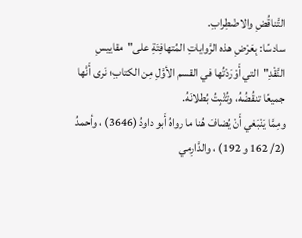التَّناقُضِ والاضْطِرابِ.
سادسًا: بِعَرْضِ هذه الرَّواياتِ المُتهافِتَةِ على"مقاييسِ النَّقْدِ"التي أَوْرَدْتُها في القسم الأوَّلِ مِن الكتابِ؛ نَرى أَنَّها جميعًا تنقُضُهُ، وتُثْبِتُ بُطلانَهُ.
ومِمَّا يَنْبَغي أَنْ يُضافَ هُنا ما رواهُ أَبو داودُ (3646) ، وأحمدُ (2/ 162 و 192) ، والدَّارِمي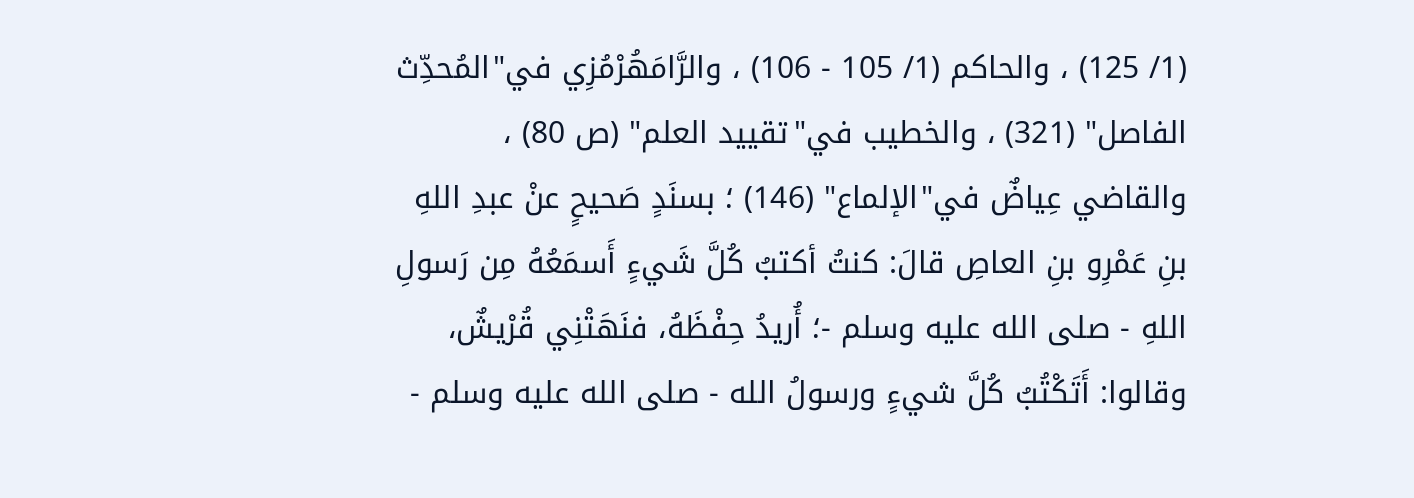(1/ 125) ، والحاكم (1/ 105 - 106) ، والرَّامَهُرْمُزِي في"المُحدِّث الفاصل" (321) ، والخطيب في"تقييد العلم" (ص 80) ، والقاضي عِياضٌ في"الإلماع" (146) ؛ بسنَدٍ صَحيحٍ عنْ عبدِ اللهِ بنِ عَمْرِو بنِ العاصِ قالَ: كنتُ أكتبُ كُلَّ شَيءٍ أَسمَعُهُ مِن رَسولِ اللهِ - صلى الله عليه وسلم -؛ أُريدُ حِفْظَهُ، فنَهَتْنِي قُرْيشٌ، وقالوا: أَتَكْتُبُ كُلَّ شيءٍ ورسولُ الله - صلى الله عليه وسلم -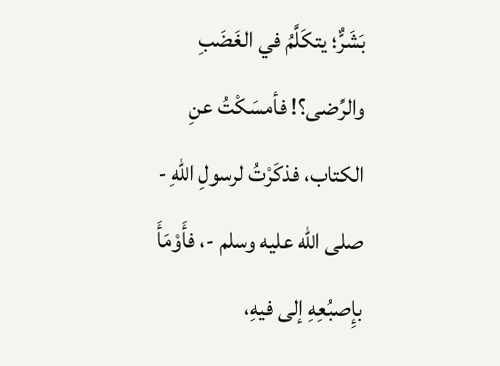بَشَرٌّ؛ يتكَلَّمُ في الغَضَبِ والرِّضى؟! فأمسَكْتُ عنِ الكتاب، فذكَرْتُ لرسولِ اللهِ - صلى الله عليه وسلم -، فأَوْمَأَ بإِصبُعِهِ إلى فيهِ،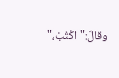وقالَ:"اكْتُبْ،"